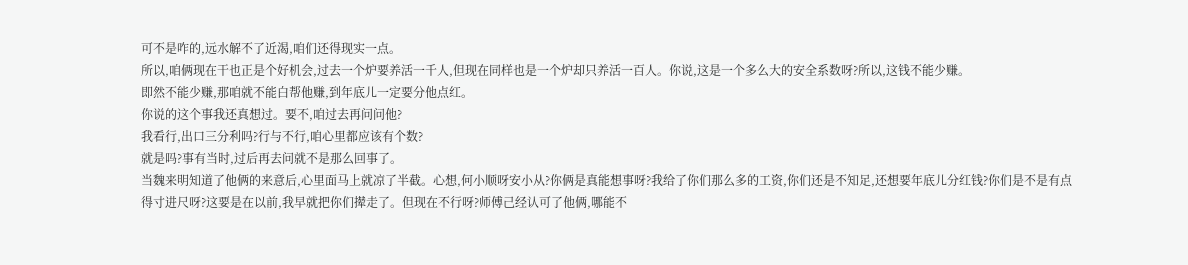可不是咋的,远水解不了近渴,咱们还得现实一点。
所以,咱俩现在干也正是个好机会,过去一个炉要养活一千人,但现在同样也是一个炉却只养活一百人。你说,这是一个多么大的安全系数呀?所以,这钱不能少赚。
即然不能少赚,那咱就不能白帮他赚,到年底儿一定要分他点红。
你说的这个事我还真想过。要不,咱过去再问问他?
我看行,出口三分利吗?行与不行,咱心里都应该有个数?
就是吗?事有当时,过后再去问就不是那么回事了。
当魏来明知道了他俩的来意后,心里面马上就凉了半截。心想,何小顺呀安小从?你俩是真能想事呀?我给了你们那么多的工资,你们还是不知足,还想要年底儿分红钱?你们是不是有点得寸进尺呀?这要是在以前,我早就把你们撵走了。但现在不行呀?师傅己经认可了他俩,哪能不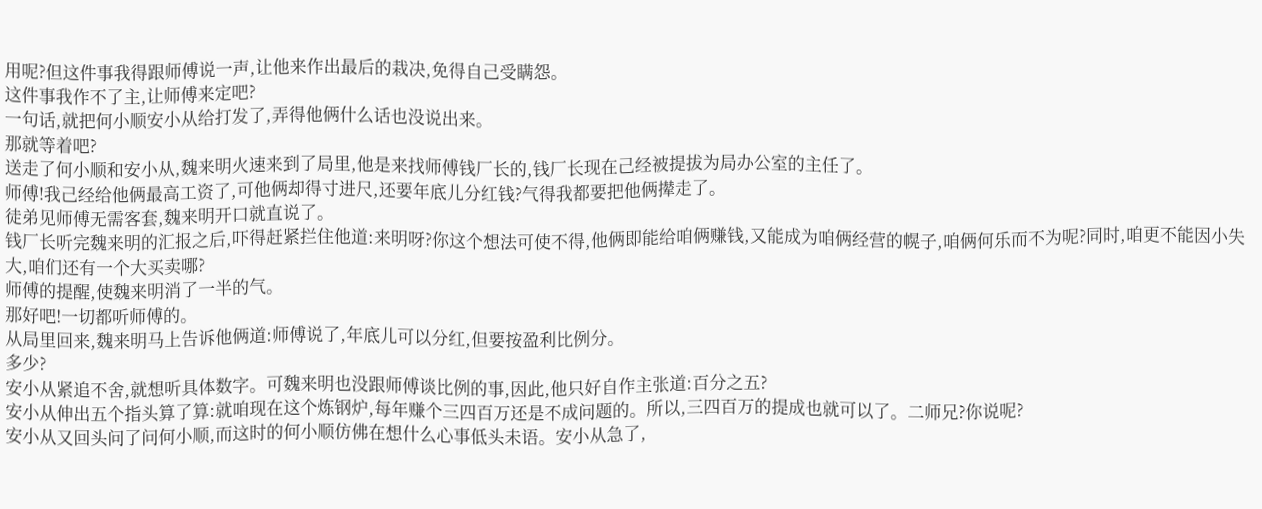用呢?但这件事我得跟师傅说一声,让他来作出最后的栽决,免得自己受瞒怨。
这件事我作不了主,让师傅来定吧?
一句话,就把何小顺安小从给打发了,弄得他俩什么话也没说出来。
那就等着吧?
送走了何小顺和安小从,魏来明火速来到了局里,他是来找师傅钱厂长的,钱厂长现在己经被提拔为局办公室的主任了。
师傅!我己经给他俩最高工资了,可他俩却得寸进尺,还要年底儿分红钱?气得我都要把他俩撵走了。
徒弟见师傅无需客套,魏来明开口就直说了。
钱厂长听完魏来明的汇报之后,吓得赶紧拦住他道:来明呀?你这个想法可使不得,他俩即能给咱俩赚钱,又能成为咱俩经营的幌子,咱俩何乐而不为呢?同时,咱更不能因小失大,咱们还有一个大买卖哪?
师傅的提醒,使魏来明消了一半的气。
那好吧!一切都听师傅的。
从局里回来,魏来明马上告诉他俩道:师傅说了,年底儿可以分红,但要按盈利比例分。
多少?
安小从紧追不舍,就想听具体数字。可魏来明也没跟师傅谈比例的事,因此,他只好自作主张道:百分之五?
安小从伸出五个指头算了算:就咱现在这个炼钢炉,每年赚个三四百万还是不成问题的。所以,三四百万的提成也就可以了。二师兄?你说呢?
安小从又回头问了问何小顺,而这时的何小顺仿佛在想什么心事低头未语。安小从急了,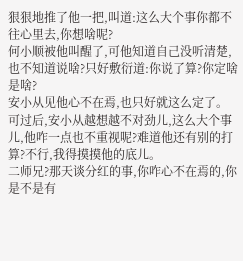狠狠地推了他一把,叫道:这么大个事你都不往心里去,你想啥呢?
何小顺被他叫醒了,可他知道自己没听清楚,也不知道说啥?只好敷衍道:你说了算?你定啥是啥?
安小从见他心不在焉,也只好就这么定了。
可过后,安小从越想越不对劲儿,这么大个事儿,他咋一点也不重视呢?难道他还有别的打算?不行,我得摸摸他的底儿。
二师兄?那天谈分红的事,你咋心不在焉的,你是不是有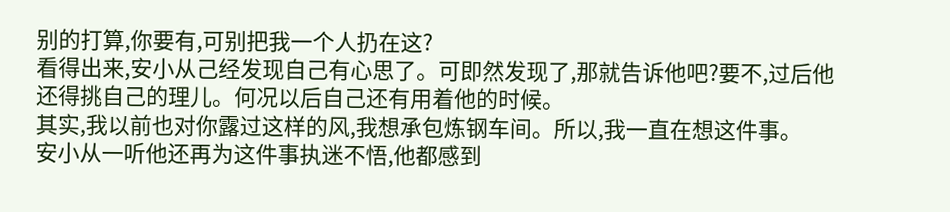别的打算,你要有,可别把我一个人扔在这?
看得出来,安小从己经发现自己有心思了。可即然发现了,那就告诉他吧?要不,过后他还得挑自己的理儿。何况以后自己还有用着他的时候。
其实,我以前也对你露过这样的风,我想承包炼钢车间。所以,我一直在想这件事。
安小从一听他还再为这件事执迷不悟,他都感到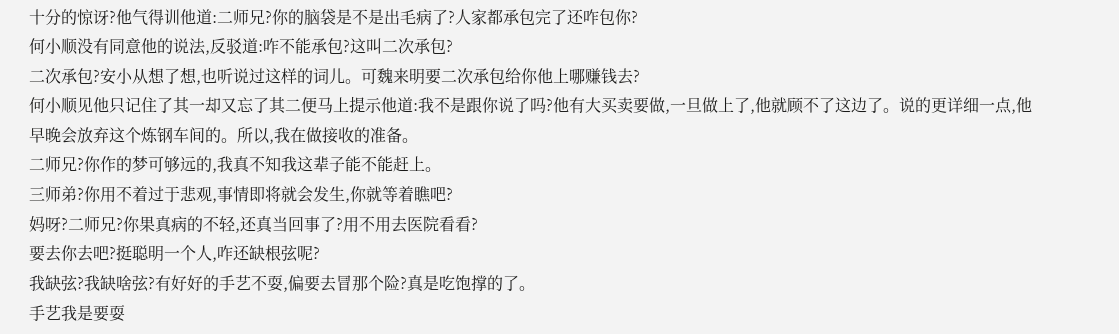十分的惊讶?他气得训他道:二师兄?你的脑袋是不是出毛病了?人家都承包完了还咋包你?
何小顺没有同意他的说法,反驳道:咋不能承包?这叫二次承包?
二次承包?安小从想了想,也听说过这样的词儿。可魏来明要二次承包给你他上哪赚钱去?
何小顺见他只记住了其一却又忘了其二便马上提示他道:我不是跟你说了吗?他有大买卖要做,一旦做上了,他就顾不了这边了。说的更详细一点,他早晚会放弃这个炼钢车间的。所以,我在做接收的准备。
二师兄?你作的梦可够远的,我真不知我这辈子能不能赶上。
三师弟?你用不着过于悲观,事情即将就会发生,你就等着瞧吧?
妈呀?二师兄?你果真病的不轻,还真当回事了?用不用去医院看看?
要去你去吧?挺聪明一个人,咋还缺根弦呢?
我缺弦?我缺啥弦?有好好的手艺不耍,偏要去冒那个险?真是吃饱撑的了。
手艺我是要耍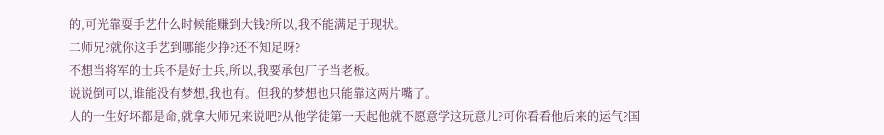的,可光靠耍手艺什么时候能赚到大钱?所以,我不能满足于现状。
二师兄?就你这手艺到哪能少挣?还不知足呀?
不想当将军的士兵不是好士兵,所以,我要承包厂子当老板。
说说倒可以,谁能没有梦想,我也有。但我的梦想也只能靠这两片嘴了。
人的一生好坏都是命,就拿大师兄来说吧?从他学徒第一天起他就不愿意学这玩意儿?可你看看他后来的运气?国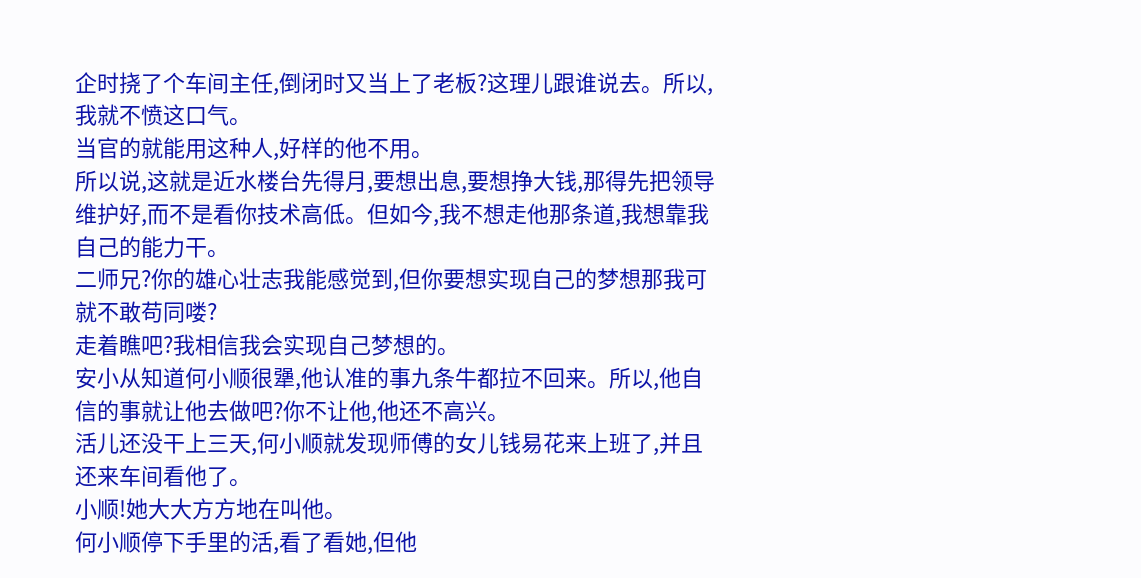企时挠了个车间主任,倒闭时又当上了老板?这理儿跟谁说去。所以,我就不愤这口气。
当官的就能用这种人,好样的他不用。
所以说,这就是近水楼台先得月,要想出息,要想挣大钱,那得先把领导维护好,而不是看你技术高低。但如今,我不想走他那条道,我想靠我自己的能力干。
二师兄?你的雄心壮志我能感觉到,但你要想实现自己的梦想那我可就不敢苟同喽?
走着瞧吧?我相信我会实现自己梦想的。
安小从知道何小顺很犟,他认准的事九条牛都拉不回来。所以,他自信的事就让他去做吧?你不让他,他还不高兴。
活儿还没干上三天,何小顺就发现师傅的女儿钱易花来上班了,并且还来车间看他了。
小顺!她大大方方地在叫他。
何小顺停下手里的活,看了看她,但他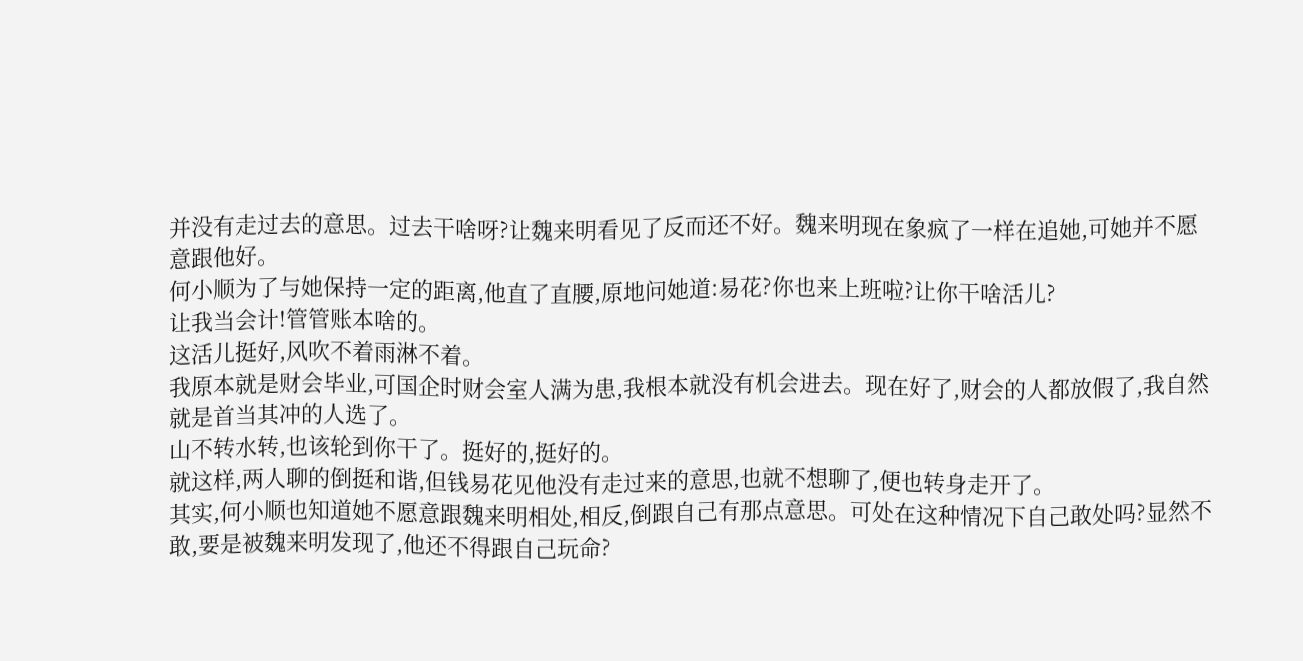并没有走过去的意思。过去干啥呀?让魏来明看见了反而还不好。魏来明现在象疯了一样在追她,可她并不愿意跟他好。
何小顺为了与她保持一定的距离,他直了直腰,原地问她道:易花?你也来上班啦?让你干啥活儿?
让我当会计!管管账本啥的。
这活儿挺好,风吹不着雨淋不着。
我原本就是财会毕业,可国企时财会室人满为患,我根本就没有机会进去。现在好了,财会的人都放假了,我自然就是首当其冲的人选了。
山不转水转,也该轮到你干了。挺好的,挺好的。
就这样,两人聊的倒挺和谐,但钱易花见他没有走过来的意思,也就不想聊了,便也转身走开了。
其实,何小顺也知道她不愿意跟魏来明相处,相反,倒跟自己有那点意思。可处在这种情况下自己敢处吗?显然不敢,要是被魏来明发现了,他还不得跟自己玩命?